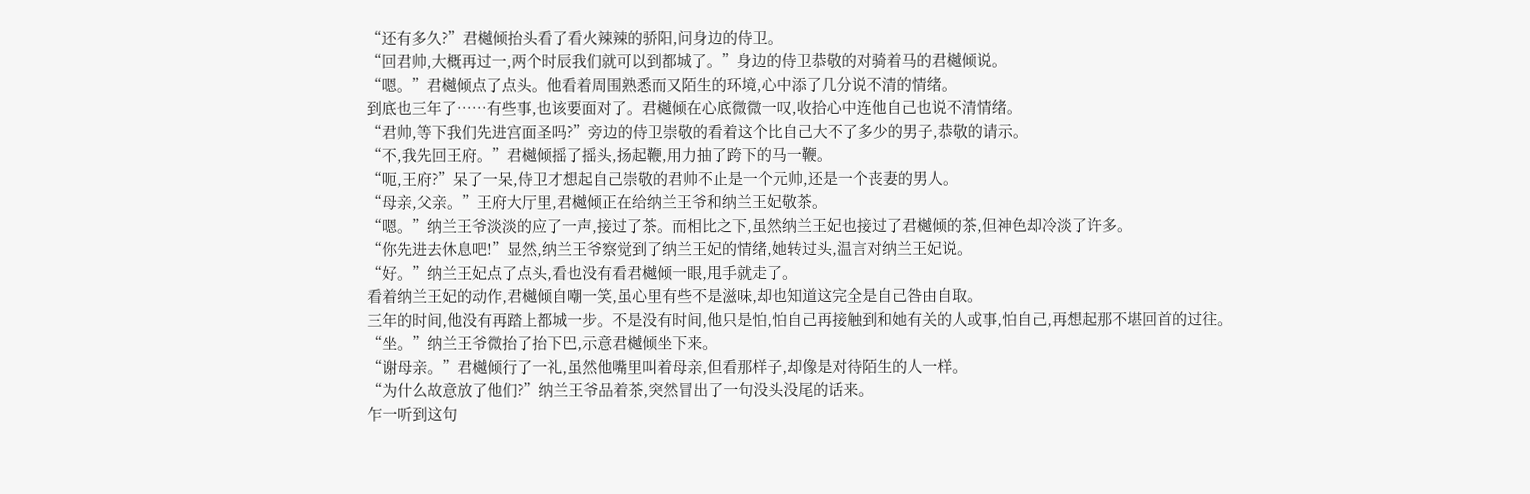“还有多久?”君樾倾抬头看了看火辣辣的骄阳,问身边的侍卫。
“回君帅,大概再过一,两个时辰我们就可以到都城了。”身边的侍卫恭敬的对骑着马的君樾倾说。
“嗯。”君樾倾点了点头。他看着周围熟悉而又陌生的环境,心中添了几分说不清的情绪。
到底也三年了……有些事,也该要面对了。君樾倾在心底微微一叹,收拾心中连他自己也说不清情绪。
“君帅,等下我们先进宫面圣吗?”旁边的侍卫崇敬的看着这个比自己大不了多少的男子,恭敬的请示。
“不,我先回王府。”君樾倾摇了摇头,扬起鞭,用力抽了跨下的马一鞭。
“呃,王府?”呆了一呆,侍卫才想起自己崇敬的君帅不止是一个元帅,还是一个丧妻的男人。
“母亲,父亲。”王府大厅里,君樾倾正在给纳兰王爷和纳兰王妃敬茶。
“嗯。”纳兰王爷淡淡的应了一声,接过了茶。而相比之下,虽然纳兰王妃也接过了君樾倾的茶,但神色却冷淡了许多。
“你先进去休息吧!”显然,纳兰王爷察觉到了纳兰王妃的情绪,她转过头,温言对纳兰王妃说。
“好。”纳兰王妃点了点头,看也没有看君樾倾一眼,甩手就走了。
看着纳兰王妃的动作,君樾倾自嘲一笑,虽心里有些不是滋味,却也知道这完全是自己咎由自取。
三年的时间,他没有再踏上都城一步。不是没有时间,他只是怕,怕自己再接触到和她有关的人或事,怕自己,再想起那不堪回首的过往。
“坐。”纳兰王爷微抬了抬下巴,示意君樾倾坐下来。
“谢母亲。”君樾倾行了一礼,虽然他嘴里叫着母亲,但看那样子,却像是对待陌生的人一样。
“为什么故意放了他们?”纳兰王爷品着茶,突然冒出了一句没头没尾的话来。
乍一听到这句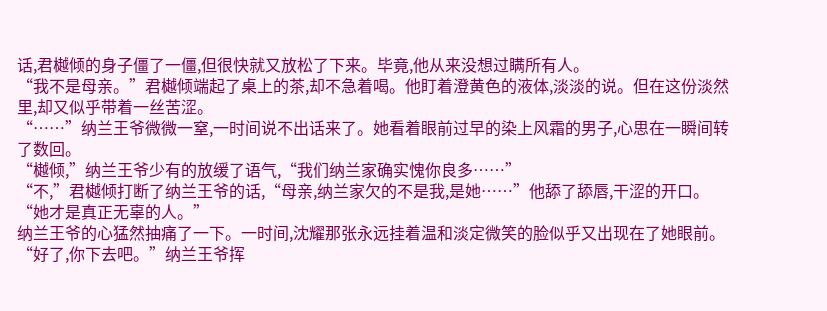话,君樾倾的身子僵了一僵,但很快就又放松了下来。毕竟,他从来没想过瞒所有人。
“我不是母亲。”君樾倾端起了桌上的茶,却不急着喝。他盯着澄黄色的液体,淡淡的说。但在这份淡然里,却又似乎带着一丝苦涩。
“……”纳兰王爷微微一窒,一时间说不出话来了。她看着眼前过早的染上风霜的男子,心思在一瞬间转了数回。
“樾倾,”纳兰王爷少有的放缓了语气,“我们纳兰家确实愧你良多……”
“不,”君樾倾打断了纳兰王爷的话,“母亲,纳兰家欠的不是我,是她……”他舔了舔唇,干涩的开口。
“她才是真正无辜的人。”
纳兰王爷的心猛然抽痛了一下。一时间,沈耀那张永远挂着温和淡定微笑的脸似乎又出现在了她眼前。
“好了,你下去吧。”纳兰王爷挥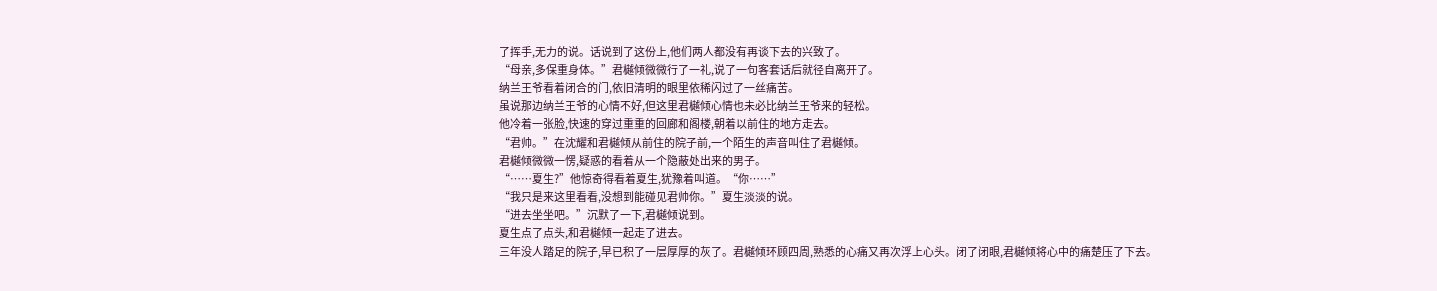了挥手,无力的说。话说到了这份上,他们两人都没有再谈下去的兴致了。
“母亲,多保重身体。”君樾倾微微行了一礼,说了一句客套话后就径自离开了。
纳兰王爷看着闭合的门,依旧清明的眼里依稀闪过了一丝痛苦。
虽说那边纳兰王爷的心情不好,但这里君樾倾心情也未必比纳兰王爷来的轻松。
他冷着一张脸,快速的穿过重重的回廊和阁楼,朝着以前住的地方走去。
“君帅。”在沈耀和君樾倾从前住的院子前,一个陌生的声音叫住了君樾倾。
君樾倾微微一愣,疑惑的看着从一个隐蔽处出来的男子。
“……夏生?”他惊奇得看着夏生,犹豫着叫道。“你……”
“我只是来这里看看,没想到能碰见君帅你。”夏生淡淡的说。
“进去坐坐吧。”沉默了一下,君樾倾说到。
夏生点了点头,和君樾倾一起走了进去。
三年没人踏足的院子,早已积了一层厚厚的灰了。君樾倾环顾四周,熟悉的心痛又再次浮上心头。闭了闭眼,君樾倾将心中的痛楚压了下去。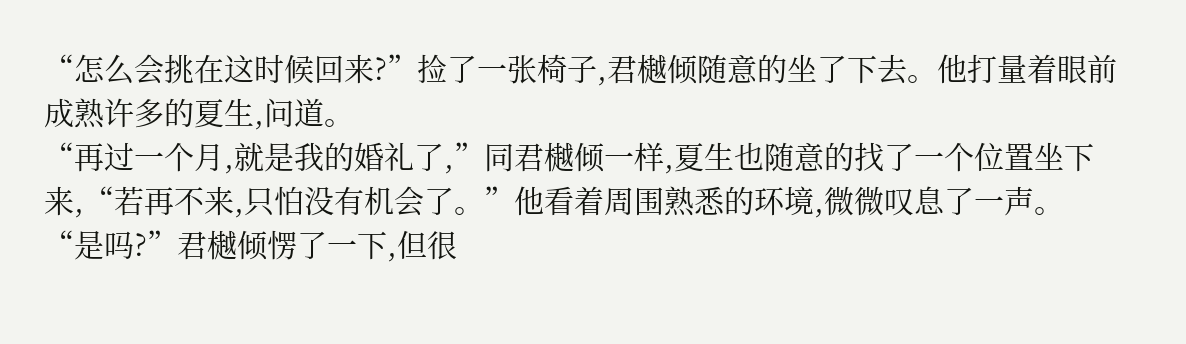“怎么会挑在这时候回来?”捡了一张椅子,君樾倾随意的坐了下去。他打量着眼前成熟许多的夏生,问道。
“再过一个月,就是我的婚礼了,”同君樾倾一样,夏生也随意的找了一个位置坐下来,“若再不来,只怕没有机会了。”他看着周围熟悉的环境,微微叹息了一声。
“是吗?”君樾倾愣了一下,但很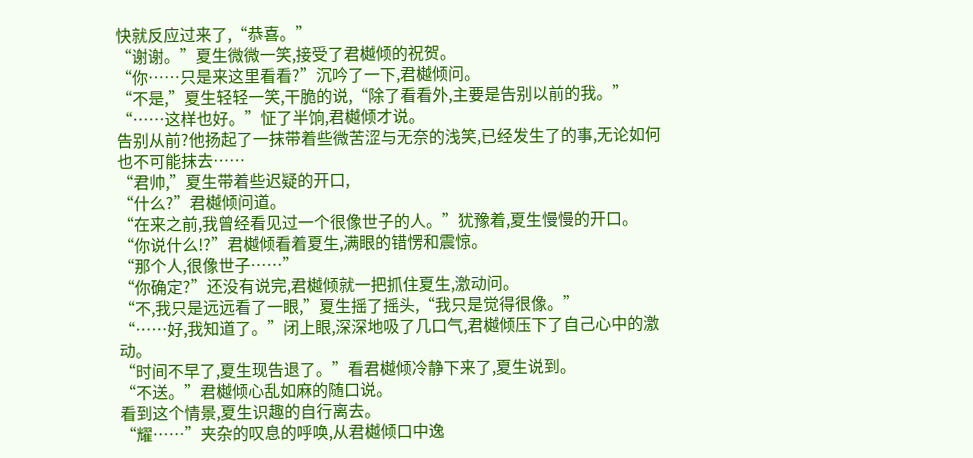快就反应过来了,“恭喜。”
“谢谢。”夏生微微一笑,接受了君樾倾的祝贺。
“你……只是来这里看看?”沉吟了一下,君樾倾问。
“不是,”夏生轻轻一笑,干脆的说,“除了看看外,主要是告别以前的我。”
“……这样也好。”怔了半饷,君樾倾才说。
告别从前?他扬起了一抹带着些微苦涩与无奈的浅笑,已经发生了的事,无论如何也不可能抹去……
“君帅,”夏生带着些迟疑的开口,
“什么?”君樾倾问道。
“在来之前,我曾经看见过一个很像世子的人。”犹豫着,夏生慢慢的开口。
“你说什么!?”君樾倾看着夏生,满眼的错愣和震惊。
“那个人,很像世子……”
“你确定?”还没有说完,君樾倾就一把抓住夏生,激动问。
“不,我只是远远看了一眼,”夏生摇了摇头,“我只是觉得很像。”
“……好,我知道了。”闭上眼,深深地吸了几口气,君樾倾压下了自己心中的激动。
“时间不早了,夏生现告退了。”看君樾倾冷静下来了,夏生说到。
“不送。”君樾倾心乱如麻的随口说。
看到这个情景,夏生识趣的自行离去。
“耀……”夹杂的叹息的呼唤,从君樾倾口中逸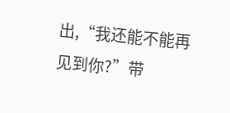出,“我还能不能再见到你?”带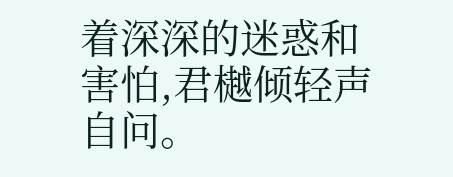着深深的迷惑和害怕,君樾倾轻声自问。